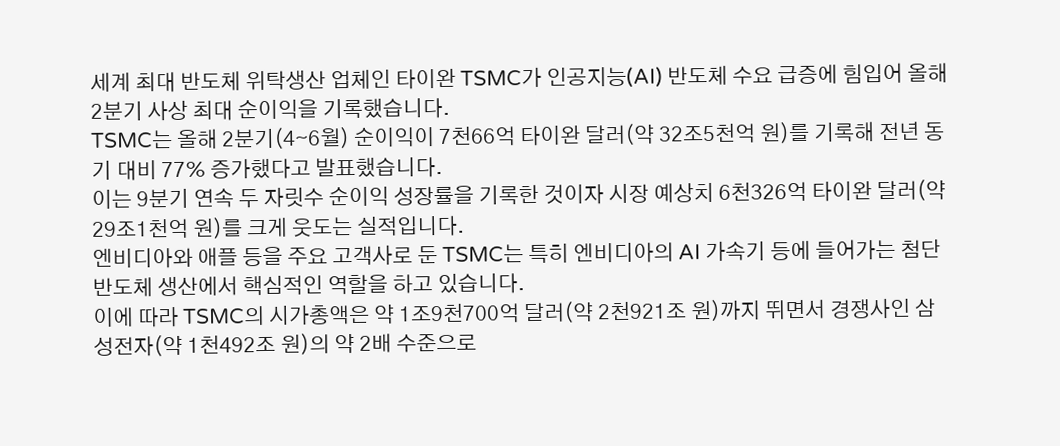세계 최대 반도체 위탁생산 업체인 타이완 TSMC가 인공지능(AI) 반도체 수요 급증에 힘입어 올해 2분기 사상 최대 순이익을 기록했습니다.
TSMC는 올해 2분기(4∼6월) 순이익이 7천66억 타이완 달러(약 32조5천억 원)를 기록해 전년 동기 대비 77% 증가했다고 발표했습니다.
이는 9분기 연속 두 자릿수 순이익 성장률을 기록한 것이자 시장 예상치 6천326억 타이완 달러(약 29조1천억 원)를 크게 웃도는 실적입니다.
엔비디아와 애플 등을 주요 고객사로 둔 TSMC는 특히 엔비디아의 AI 가속기 등에 들어가는 첨단 반도체 생산에서 핵심적인 역할을 하고 있습니다.
이에 따라 TSMC의 시가총액은 약 1조9천700억 달러(약 2천921조 원)까지 뛰면서 경쟁사인 삼성전자(약 1천492조 원)의 약 2배 수준으로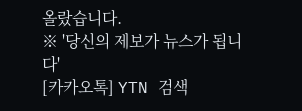올랐습니다.
※ '당신의 제보가 뉴스가 됩니다'
[카카오톡] YTN 검색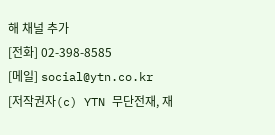해 채널 추가
[전화] 02-398-8585
[메일] social@ytn.co.kr
[저작권자(c) YTN 무단전재, 재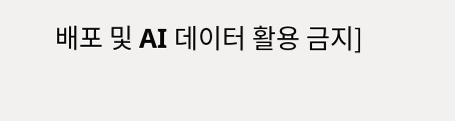배포 및 AI 데이터 활용 금지]